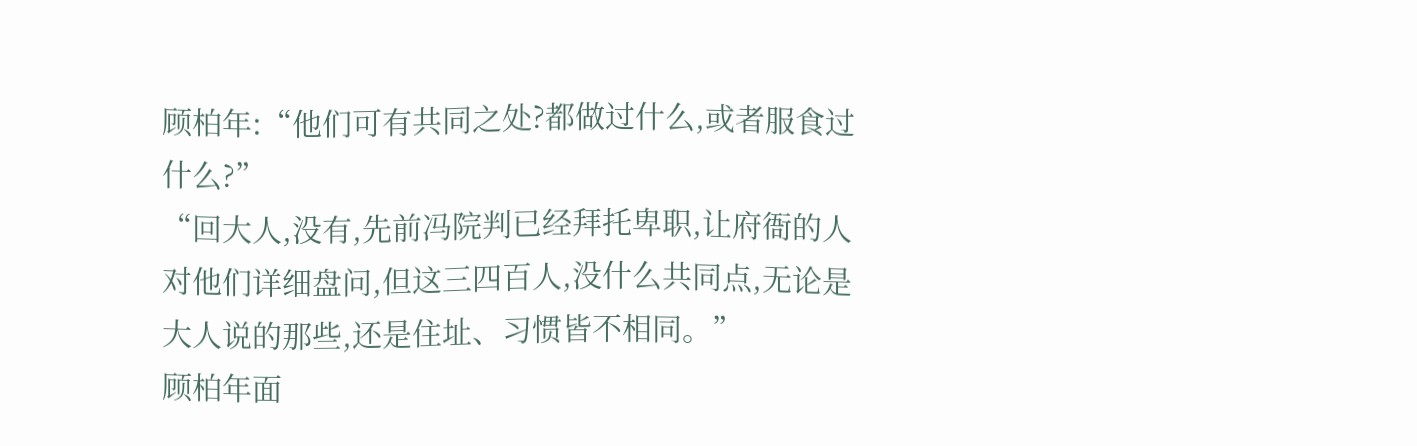顾柏年:“他们可有共同之处?都做过什么,或者服食过什么?”
“回大人,没有,先前冯院判已经拜托卑职,让府衙的人对他们详细盘问,但这三四百人,没什么共同点,无论是大人说的那些,还是住址、习惯皆不相同。”
顾柏年面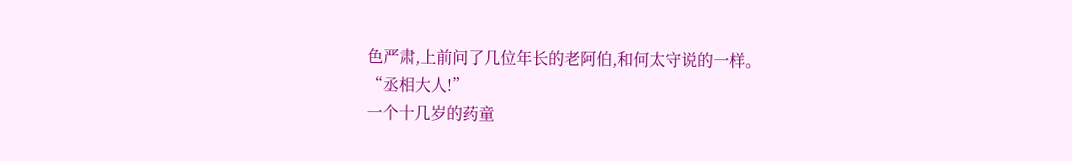色严肃,上前问了几位年长的老阿伯,和何太守说的一样。
“丞相大人!”
一个十几岁的药童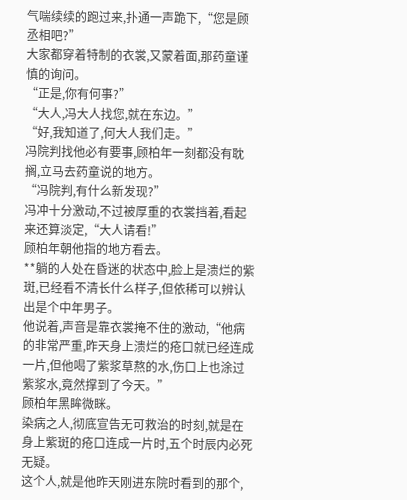气喘续续的跑过来,扑通一声跪下,“您是顾丞相吧?”
大家都穿着特制的衣裳,又蒙着面,那药童谨慎的询问。
“正是,你有何事?”
“大人,冯大人找您,就在东边。”
“好,我知道了,何大人我们走。”
冯院判找他必有要事,顾柏年一刻都没有耽搁,立马去药童说的地方。
“冯院判,有什么新发现?”
冯冲十分激动,不过被厚重的衣裳挡着,看起来还算淡定,“大人请看!”
顾柏年朝他指的地方看去。
**躺的人处在昏迷的状态中,脸上是溃烂的紫斑,已经看不清长什么样子,但依稀可以辨认出是个中年男子。
他说着,声音是靠衣裳掩不住的激动,“他病的非常严重,昨天身上溃烂的疮口就已经连成一片,但他喝了紫浆草熬的水,伤口上也涂过紫浆水,竟然撑到了今天。”
顾柏年黑眸微眯。
染病之人,彻底宣告无可救治的时刻,就是在身上紫斑的疮口连成一片时,五个时辰内必死无疑。
这个人,就是他昨天刚进东院时看到的那个,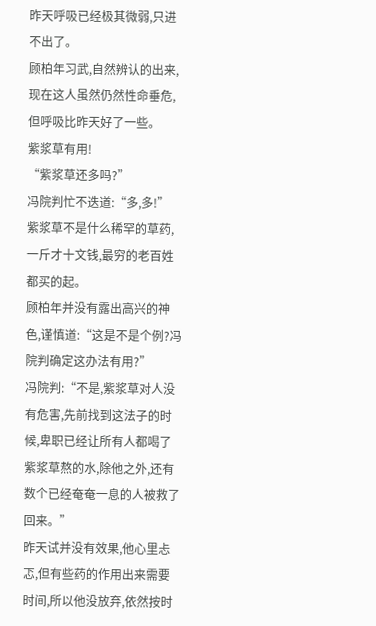昨天呼吸已经极其微弱,只进不出了。
顾柏年习武,自然辨认的出来,现在这人虽然仍然性命垂危,但呼吸比昨天好了一些。
紫浆草有用!
“紫浆草还多吗?”
冯院判忙不迭道:“多,多!”
紫浆草不是什么稀罕的草药,一斤才十文钱,最穷的老百姓都买的起。
顾柏年并没有露出高兴的神色,谨慎道:“这是不是个例?冯院判确定这办法有用?”
冯院判:“不是,紫浆草对人没有危害,先前找到这法子的时候,卑职已经让所有人都喝了紫浆草熬的水,除他之外,还有数个已经奄奄一息的人被救了回来。”
昨天试并没有效果,他心里忐忑,但有些药的作用出来需要时间,所以他没放弃,依然按时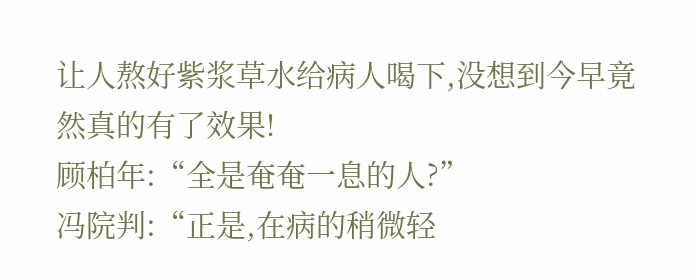让人熬好紫浆草水给病人喝下,没想到今早竟然真的有了效果!
顾柏年:“全是奄奄一息的人?”
冯院判:“正是,在病的稍微轻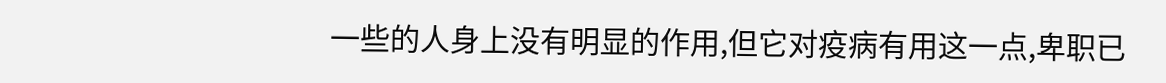一些的人身上没有明显的作用,但它对疫病有用这一点,卑职已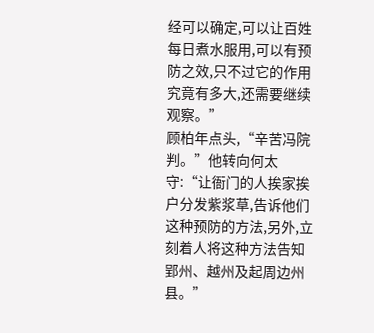经可以确定,可以让百姓每日煮水服用,可以有预防之效,只不过它的作用究竟有多大,还需要继续观察。”
顾柏年点头,“辛苦冯院判。”他转向何太守:“让衙门的人挨家挨户分发紫浆草,告诉他们这种预防的方法,另外,立刻着人将这种方法告知郢州、越州及起周边州县。”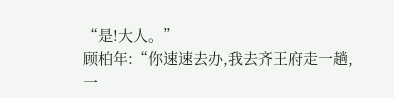“是!大人。”
顾柏年:“你速速去办,我去齐王府走一趟,一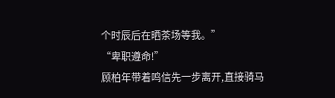个时辰后在晒茶场等我。”
“卑职遵命!”
顾柏年带着鸣信先一步离开,直接骑马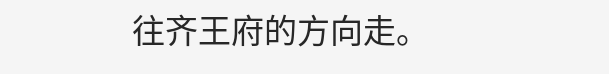往齐王府的方向走。